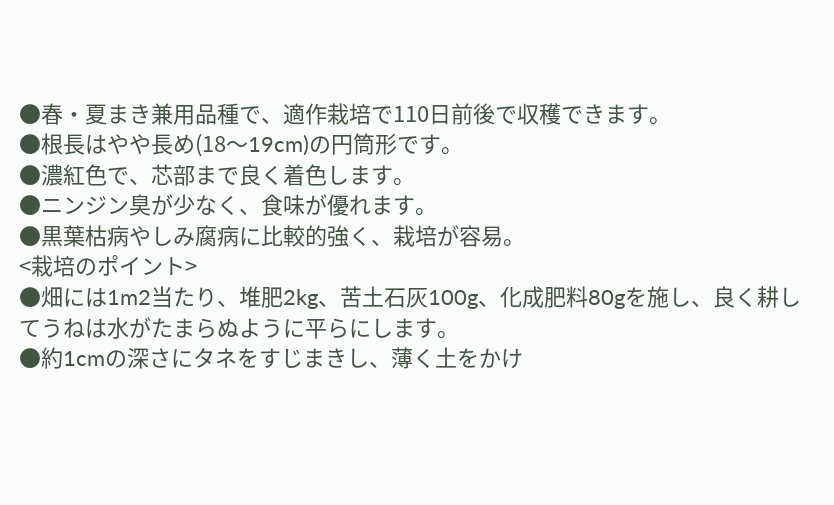●春・夏まき兼用品種で、適作栽培で110日前後で収穫できます。
●根長はやや長め(18〜19cm)の円筒形です。
●濃紅色で、芯部まで良く着色します。
●ニンジン臭が少なく、食味が優れます。
●黒葉枯病やしみ腐病に比較的強く、栽培が容易。
<栽培のポイント>
●畑には1m2当たり、堆肥2kg、苦土石灰100g、化成肥料80gを施し、良く耕してうねは水がたまらぬように平らにします。
●約1cmの深さにタネをすじまきし、薄く土をかけ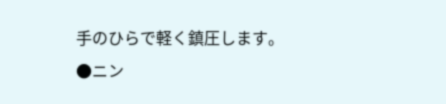手のひらで軽く鎮圧します。
●ニン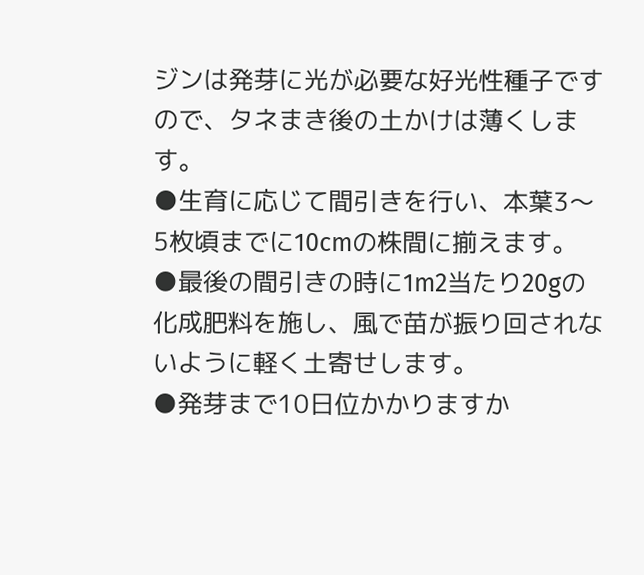ジンは発芽に光が必要な好光性種子ですので、タネまき後の土かけは薄くします。
●生育に応じて間引きを行い、本葉3〜5枚頃までに10cmの株間に揃えます。
●最後の間引きの時に1m2当たり20gの化成肥料を施し、風で苗が振り回されないように軽く土寄せします。
●発芽まで10日位かかりますか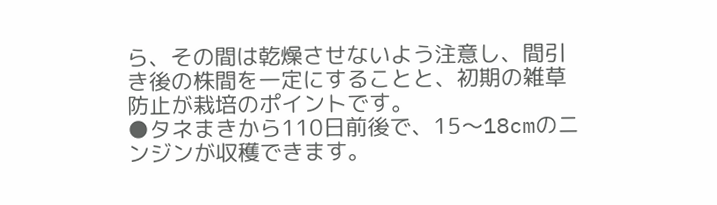ら、その間は乾燥させないよう注意し、間引き後の株間を一定にすることと、初期の雑草防止が栽培のポイントです。
●タネまきから110日前後で、15〜18cmのニンジンが収穫できます。